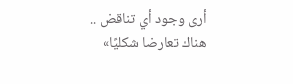أرى وجود أي تناقض .. هناك تعارضا شكليًا»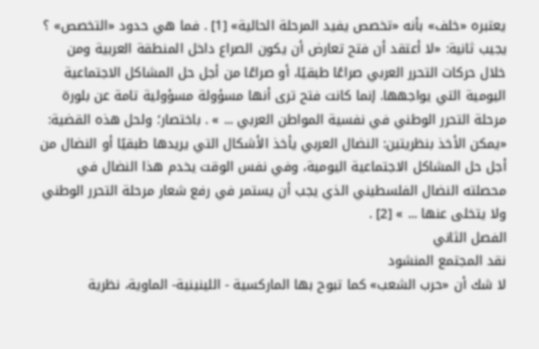يعتبره «خلف» بأنه «تخصص يفيد المرحلة الحالية» [1] . فما هي حدود «التخصص» ؟ يجيب ثانية: «لا أعتقد أن فتح تعارض أن يكون الصراع داخل المنطقة العربية ومن خلال حركات التحرر العربي صراعًا طبقيًا، أو صراعًا من أجل حل المشاكل الاجتماعية اليومية التي يواجهها. إنما كانت فتح ترى أنها مسؤولة مسؤولية تامة عن بلورة مرحلة التحرر الوطني في نفسية المواطن العربي ... » . باختصار؛ ولحل هذه القضية: «يمكن الأخذ بنظريتين: النضال العربي يأخذ الأشكال التي يريدها طبقيًا أو النضال من أجل حل المشاكل الاجتماعية اليومية، وفي نفس الوقت يخدم هذا النضال في محصلته النضال الفلسطيني الذي يجب أن يستمر في رفع شعار مرحلة التحرر الوطني ولا يتخلى عنها ... » [2] .
الفصل الثاني
نقد المجتمع المنشود
لا شك أن «حرب الشعب» كما تبوح بها الماركسية - اللينينية- الماوية، نظرية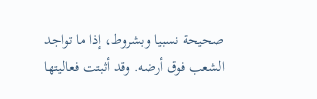صحيحة نسبيا وبشروط، إذا ما تواجد الشعب فوق أرضه. وقد أثبتت فعاليتها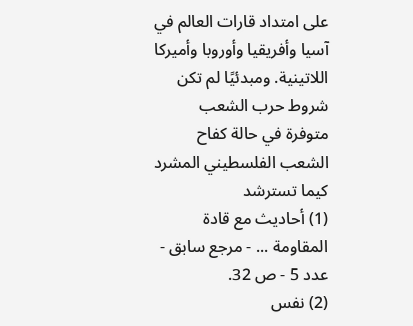على امتداد قارات العالم في آسيا وأفريقيا وأوروبا وأميركا اللاتينية. ومبدئيًا لم تكن شروط حرب الشعب متوفرة في حالة كفاح الشعب الفلسطيني المشرد كيما تسترشد
(1) أحاديث مع قادة المقاومة ... - مرجع سابق - عدد 5 - ص 32.
(2) نفس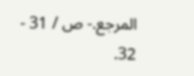المرجع.- ص / 31 - 32.